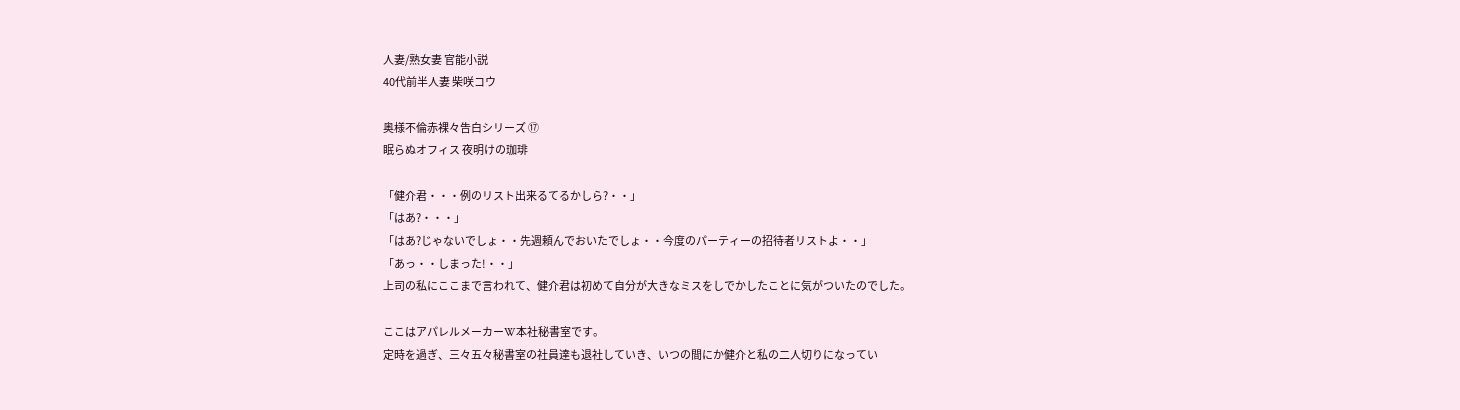人妻/熟女妻 官能小説
40代前半人妻 柴咲コウ

奥様不倫赤裸々告白シリーズ ⑰
眠らぬオフィス 夜明けの珈琲

「健介君・・・例のリスト出来るてるかしら?・・」
「はあ?・・・」
「はあ?じゃないでしょ・・先週頼んでおいたでしょ・・今度のパーティーの招待者リストよ・・」
「あっ・・しまった!・・」
上司の私にここまで言われて、健介君は初めて自分が大きなミスをしでかしたことに気がついたのでした。

ここはアパレルメーカーW本社秘書室です。
定時を過ぎ、三々五々秘書室の社員達も退社していき、いつの間にか健介と私の二人切りになってい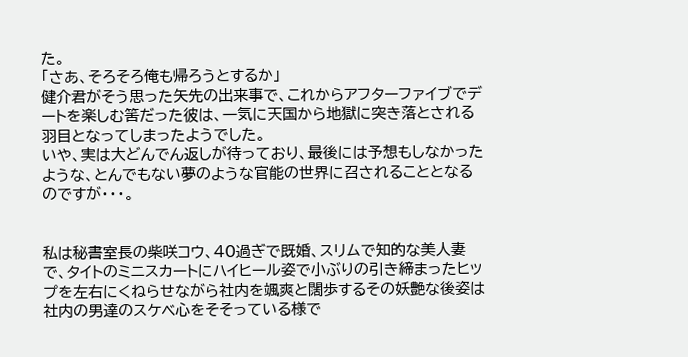た。
「さあ、そろそろ俺も帰ろうとするか」
健介君がそう思った矢先の出来事で、これからアフターファイブでデートを楽しむ筈だった彼は、一気に天国から地獄に突き落とされる羽目となってしまったようでした。
いや、実は大どんでん返しが待っており、最後には予想もしなかったような、とんでもない夢のような官能の世界に召されることとなるのですが・・・。


私は秘書室長の柴咲コウ、40過ぎで既婚、スリムで知的な美人妻で、タイトのミニスカートにハイヒール姿で小ぶりの引き締まったヒップを左右にくねらせながら社内を颯爽と闊歩するその妖艶な後姿は社内の男達のスケベ心をそそっている様で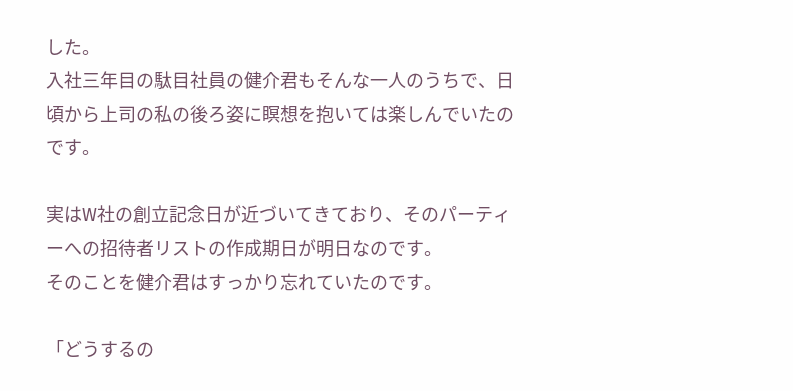した。
入社三年目の駄目社員の健介君もそんな一人のうちで、日頃から上司の私の後ろ姿に瞑想を抱いては楽しんでいたのです。

実はW社の創立記念日が近づいてきており、そのパーティーへの招待者リストの作成期日が明日なのです。
そのことを健介君はすっかり忘れていたのです。

「どうするの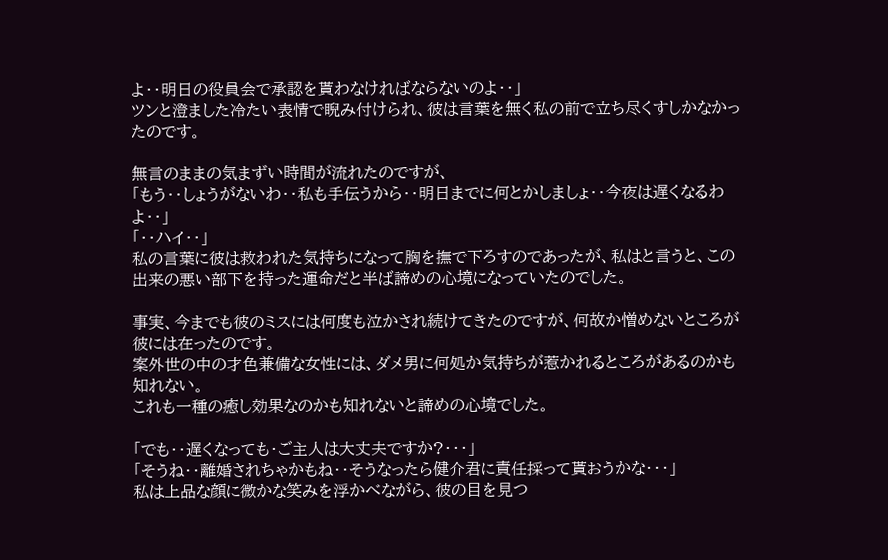よ・・明日の役員会で承認を貰わなければならないのよ・・」
ツンと澄ました冷たい表情で睨み付けられ、彼は言葉を無く私の前で立ち尽くすしかなかったのです。

無言のままの気まずい時間が流れたのですが、
「もう・・しょうがないわ・・私も手伝うから・・明日までに何とかしましょ・・今夜は遅くなるわよ・・」
「・・ハイ・・」
私の言葉に彼は救われた気持ちになって胸を撫で下ろすのであったが、私はと言うと、この出来の悪い部下を持った運命だと半ば諦めの心境になっていたのでした。

事実、今までも彼のミスには何度も泣かされ続けてきたのですが、何故か憎めないところが彼には在ったのです。
案外世の中の才色兼備な女性には、ダメ男に何処か気持ちが惹かれるところがあるのかも知れない。
これも一種の癒し効果なのかも知れないと諦めの心境でした。

「でも・・遅くなっても・ご主人は大丈夫ですか?・・・」
「そうね・・離婚されちゃかもね・・そうなったら健介君に責任採って貰おうかな・・・」
私は上品な顔に微かな笑みを浮かべながら、彼の目を見つ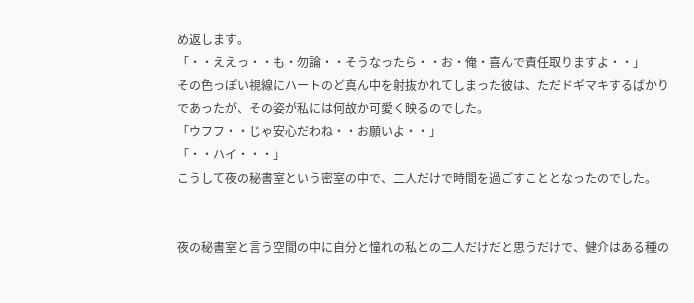め返します。
「・・ええっ・・も・勿論・・そうなったら・・お・俺・喜んで責任取りますよ・・」
その色っぽい視線にハートのど真ん中を射抜かれてしまった彼は、ただドギマキするばかりであったが、その姿が私には何故か可愛く映るのでした。
「ウフフ・・じゃ安心だわね・・お願いよ・・」
「・・ハイ・・・」
こうして夜の秘書室という密室の中で、二人だけで時間を過ごすこととなったのでした。


夜の秘書室と言う空間の中に自分と憧れの私との二人だけだと思うだけで、健介はある種の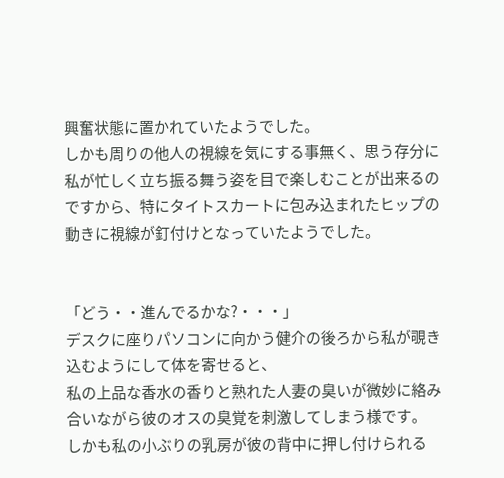興奮状態に置かれていたようでした。
しかも周りの他人の視線を気にする事無く、思う存分に私が忙しく立ち振る舞う姿を目で楽しむことが出来るのですから、特にタイトスカートに包み込まれたヒップの動きに視線が釘付けとなっていたようでした。


「どう・・進んでるかな?・・・」
デスクに座りパソコンに向かう健介の後ろから私が覗き込むようにして体を寄せると、
私の上品な香水の香りと熟れた人妻の臭いが微妙に絡み合いながら彼のオスの臭覚を刺激してしまう様です。
しかも私の小ぶりの乳房が彼の背中に押し付けられる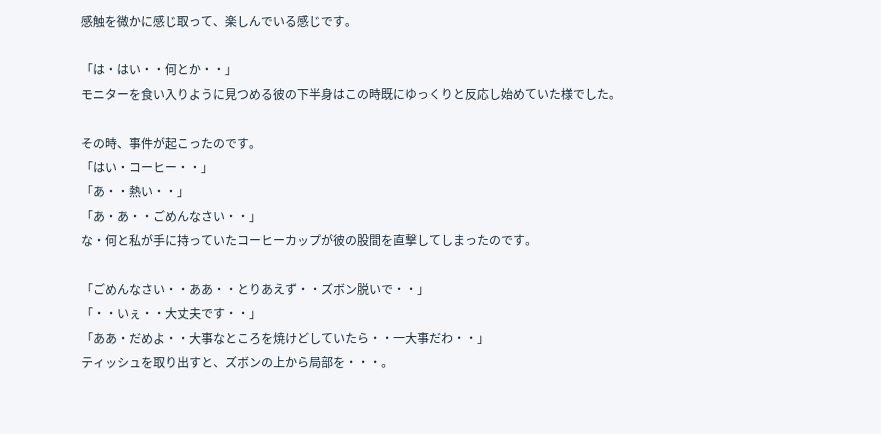感触を微かに感じ取って、楽しんでいる感じです。

「は・はい・・何とか・・」
モニターを食い入りように見つめる彼の下半身はこの時既にゆっくりと反応し始めていた様でした。

その時、事件が起こったのです。
「はい・コーヒー・・」
「あ・・熱い・・」
「あ・あ・・ごめんなさい・・」
な・何と私が手に持っていたコーヒーカップが彼の股間を直撃してしまったのです。

「ごめんなさい・・ああ・・とりあえず・・ズボン脱いで・・」
「・・いぇ・・大丈夫です・・」
「ああ・だめよ・・大事なところを焼けどしていたら・・一大事だわ・・」
ティッシュを取り出すと、ズボンの上から局部を・・・。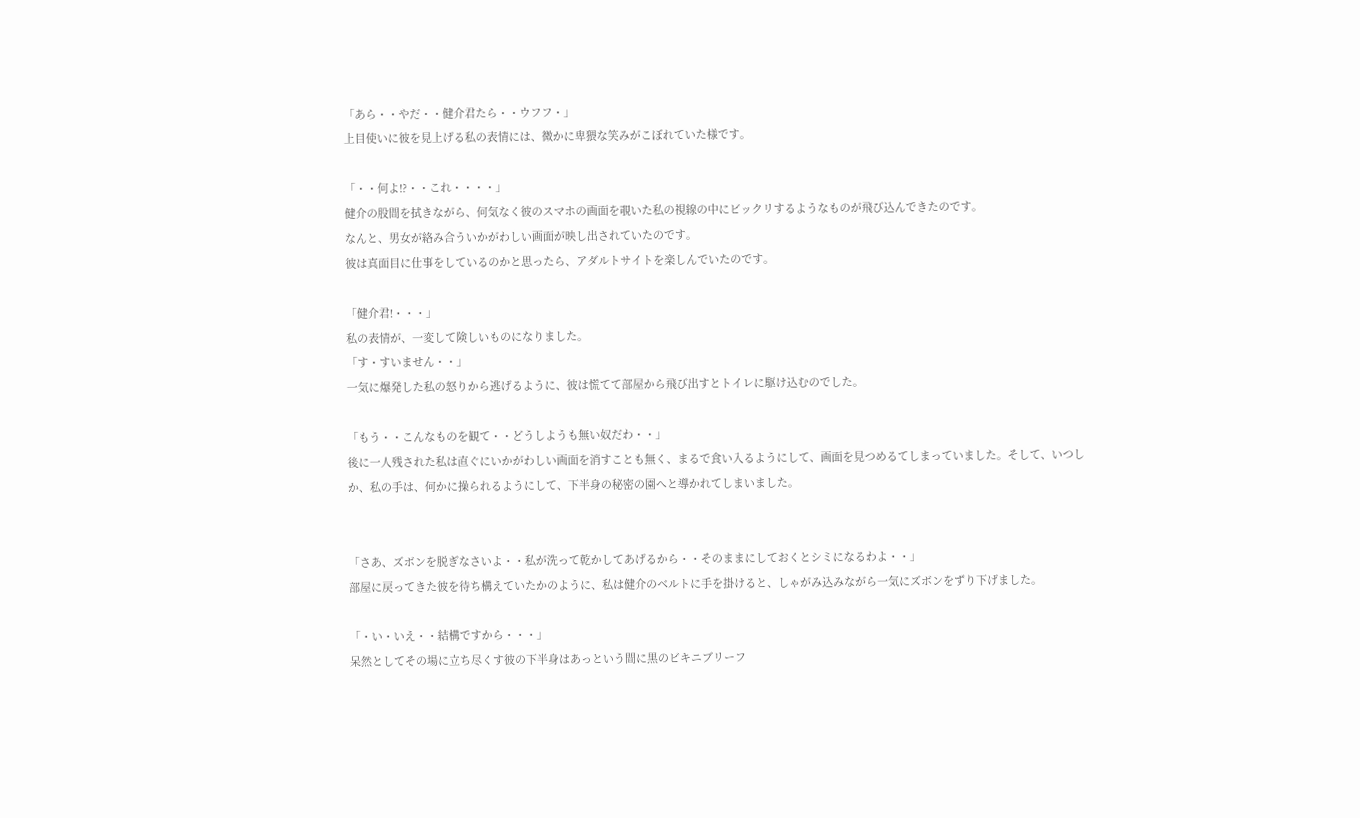「あら・・やだ・・健介君たら・・ウフフ・」
上目使いに彼を見上げる私の表情には、微かに卑猥な笑みがこぼれていた様です。

「・・何よ!?・・これ・・・・」
健介の股間を拭きながら、何気なく彼のスマホの画面を覗いた私の視線の中にビックリするようなものが飛び込んできたのです。
なんと、男女が絡み合ういかがわしい画面が映し出されていたのです。
彼は真面目に仕事をしているのかと思ったら、アダルトサイトを楽しんでいたのです。

「健介君!・・・」
私の表情が、一変して険しいものになりました。
「す・すいません・・」
一気に爆発した私の怒りから逃げるように、彼は慌てて部屋から飛び出すとトイレに駆け込むのでした。

「もう・・こんなものを観て・・どうしようも無い奴だわ・・」
後に一人残された私は直ぐにいかがわしい画面を消すことも無く、まるで食い入るようにして、画面を見つめるてしまっていました。そして、いつしか、私の手は、何かに操られるようにして、下半身の秘密の園へと導かれてしまいました。


「さあ、ズボンを脱ぎなさいよ・・私が洗って乾かしてあげるから・・そのままにしておくとシミになるわよ・・」
部屋に戻ってきた彼を待ち構えていたかのように、私は健介のベルトに手を掛けると、しゃがみ込みながら一気にズボンをずり下げました。

「・い・いえ・・結構ですから・・・」
呆然としてその場に立ち尽くす彼の下半身はあっという間に黒のビキニブリーフ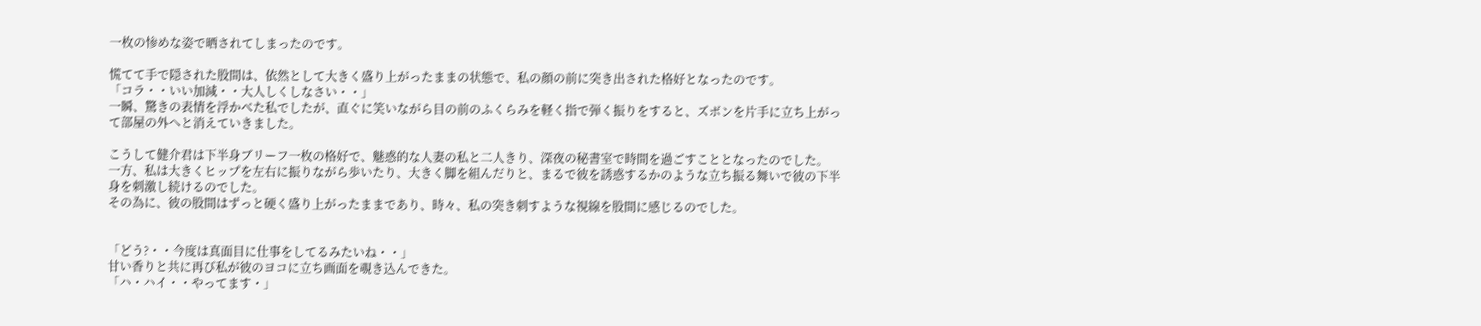一枚の惨めな姿で晒されてしまったのです。

慌てて手で隠された股間は、依然として大きく盛り上がったままの状態で、私の顔の前に突き出された格好となったのです。
「コラ・・いい加減・・大人しくしなさい・・」
一瞬、驚きの表情を浮かべた私でしたが、直ぐに笑いながら目の前のふくらみを軽く指で弾く振りをすると、ズボンを片手に立ち上がって部屋の外へと消えていきました。

こうして健介君は下半身ブリーフ一枚の格好で、魅惑的な人妻の私と二人きり、深夜の秘書室で時間を過ごすこととなったのでした。
一方、私は大きくヒップを左右に振りながら歩いたり、大きく脚を組んだりと、まるで彼を誘惑するかのような立ち振る舞いで彼の下半身を刺激し続けるのでした。
その為に、彼の股間はずっと硬く盛り上がったままであり、時々、私の突き刺すような視線を股間に感じるのでした。


「どう?・・今度は真面目に仕事をしてるみたいね・・」
甘い香りと共に再び私が彼のヨコに立ち画面を覗き込んできた。
「ハ・ハイ・・やってます・」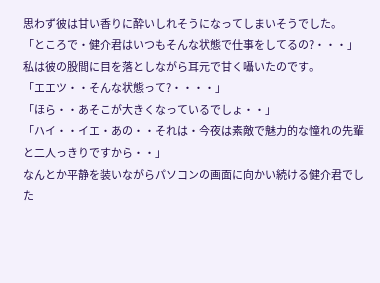思わず彼は甘い香りに酔いしれそうになってしまいそうでした。
「ところで・健介君はいつもそんな状態で仕事をしてるの?・・・」
私は彼の股間に目を落としながら耳元で甘く囁いたのです。
「エエツ・・そんな状態って?・・・・」
「ほら・・あそこが大きくなっているでしょ・・」
「ハイ・・イエ・あの・・それは・今夜は素敵で魅力的な憧れの先輩と二人っきりですから・・」
なんとか平静を装いながらパソコンの画面に向かい続ける健介君でした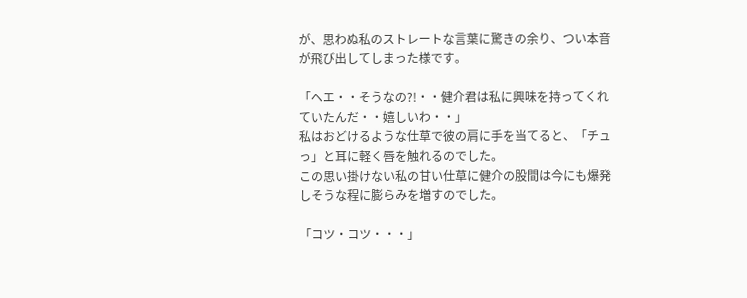が、思わぬ私のストレートな言葉に驚きの余り、つい本音が飛び出してしまった様です。

「ヘエ・・そうなの?!・・健介君は私に興味を持ってくれていたんだ・・嬉しいわ・・」
私はおどけるような仕草で彼の肩に手を当てると、「チュっ」と耳に軽く唇を触れるのでした。
この思い掛けない私の甘い仕草に健介の股間は今にも爆発しそうな程に膨らみを増すのでした。

「コツ・コツ・・・」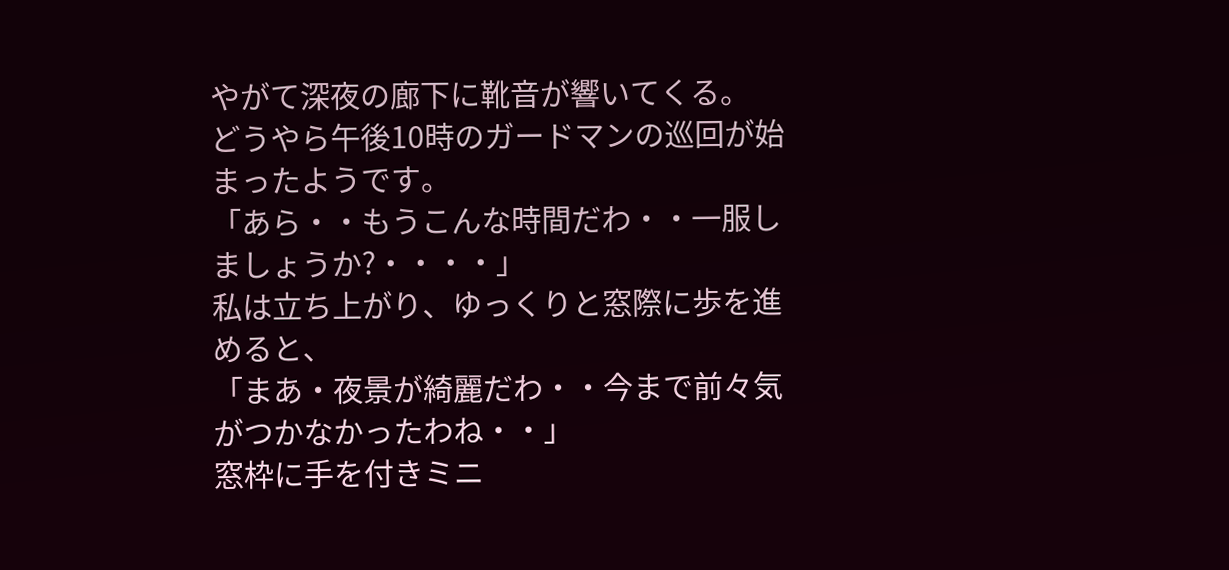やがて深夜の廊下に靴音が響いてくる。
どうやら午後10時のガードマンの巡回が始まったようです。
「あら・・もうこんな時間だわ・・一服しましょうか?・・・・」
私は立ち上がり、ゆっくりと窓際に歩を進めると、
「まあ・夜景が綺麗だわ・・今まで前々気がつかなかったわね・・」
窓枠に手を付きミニ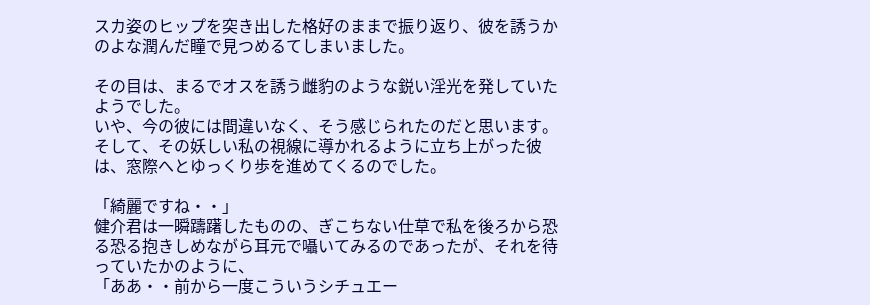スカ姿のヒップを突き出した格好のままで振り返り、彼を誘うかのよな潤んだ瞳で見つめるてしまいました。

その目は、まるでオスを誘う雌豹のような鋭い淫光を発していたようでした。
いや、今の彼には間違いなく、そう感じられたのだと思います。
そして、その妖しい私の視線に導かれるように立ち上がった彼は、窓際へとゆっくり歩を進めてくるのでした。

「綺麗ですね・・」
健介君は一瞬躊躇したものの、ぎこちない仕草で私を後ろから恐る恐る抱きしめながら耳元で囁いてみるのであったが、それを待っていたかのように、
「ああ・・前から一度こういうシチュエー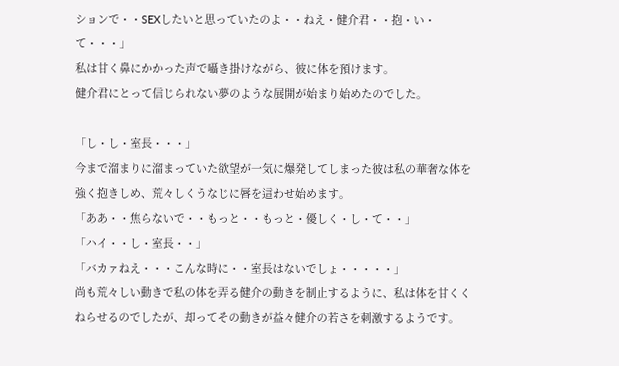ションで・・SEXしたいと思っていたのよ・・ねえ・健介君・・抱・い・て・・・」
私は甘く鼻にかかった声で囁き掛けながら、彼に体を預けます。
健介君にとって信じられない夢のような展開が始まり始めたのでした。

「し・し・室長・・・」
今まで溜まりに溜まっていた欲望が一気に爆発してしまった彼は私の華奢な体を強く抱きしめ、荒々しくうなじに唇を這わせ始めます。
「ああ・・焦らないで・・もっと・・もっと・優しく・し・て・・」
「ハイ・・し・室長・・」
「バカァねえ・・・こんな時に・・室長はないでしょ・・・・・」
尚も荒々しい動きで私の体を弄る健介の動きを制止するように、私は体を甘くくねらせるのでしたが、却ってその動きが益々健介の若さを刺激するようです。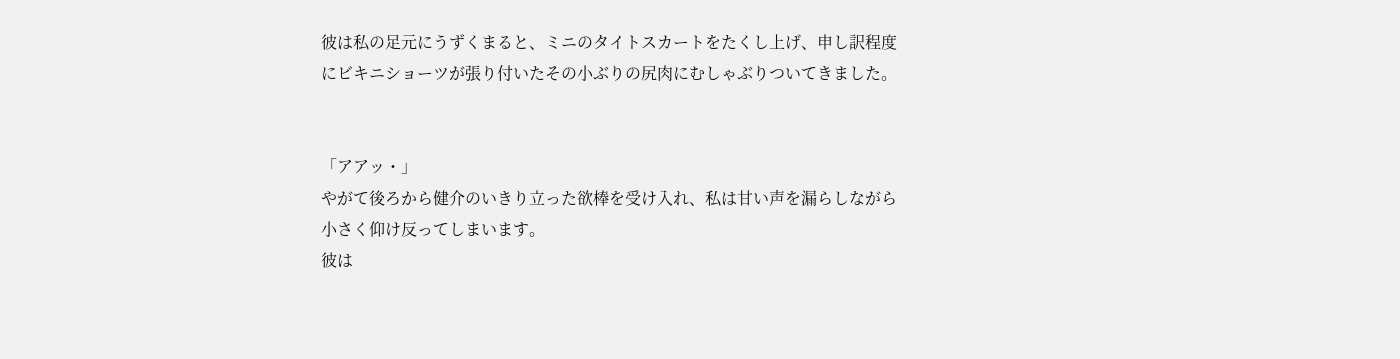彼は私の足元にうずくまると、ミニのタイトスカートをたくし上げ、申し訳程度にビキニショーツが張り付いたその小ぶりの尻肉にむしゃぶりついてきました。


「アアッ・」
やがて後ろから健介のいきり立った欲棒を受け入れ、私は甘い声を漏らしながら小さく仰け反ってしまいます。
彼は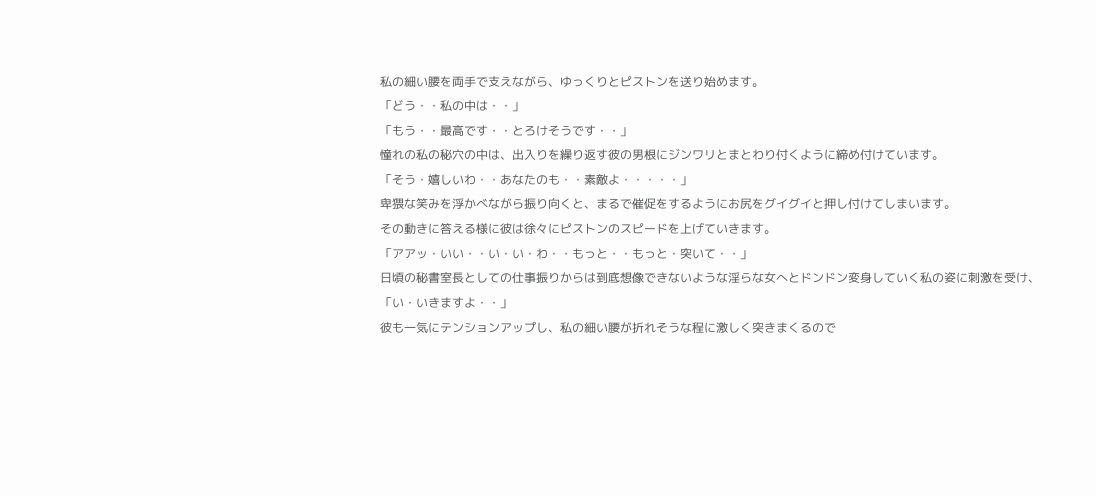私の細い腰を両手で支えながら、ゆっくりとピストンを送り始めます。
「どう・・私の中は・・」
「もう・・最高です・・とろけそうです・・」
憧れの私の秘穴の中は、出入りを繰り返す彼の男根にジンワリとまとわり付くように締め付けています。
「そう・嬉しいわ・・あなたのも・・素敵よ・・・・・」
卑猥な笑みを浮かべながら振り向くと、まるで催促をするようにお尻をグイグイと押し付けてしまいます。
その動きに答える様に彼は徐々にピストンのスピードを上げていきます。
「アアッ・いい・・い・い・わ・・もっと・・もっと・突いて・・」
日頃の秘書室長としての仕事振りからは到底想像できないような淫らな女へとドンドン変身していく私の姿に刺激を受け、
「い・いきますよ・・」
彼も一気にテンションアップし、私の細い腰が折れそうな程に激しく突きまくるので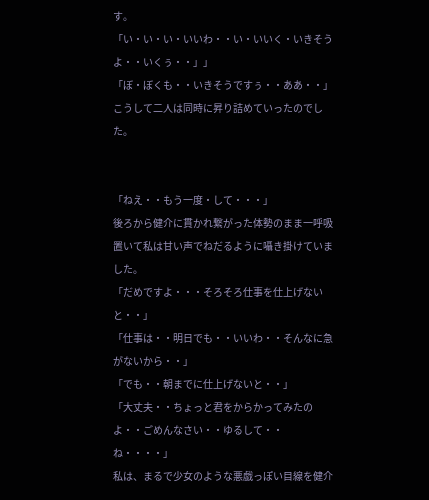す。
「い・い・い・いいわ・・い・いいく・いきそうよ・・いくぅ・・」」
「ぼ・ぼくも・・いきそうですぅ・・ああ・・」
こうして二人は同時に昇り詰めていったのでした。


「ねえ・・もう一度・して・・・」
後ろから健介に貫かれ繋がった体勢のまま一呼吸置いて私は甘い声でねだるように囁き掛けていました。
「だめですよ・・・そろそろ仕事を仕上げないと・・」
「仕事は・・明日でも・・いいわ・・そんなに急がないから・・」
「でも・・朝までに仕上げないと・・」
「大丈夫・・ちょっと君をからかってみたのよ・・ごめんなさい・・ゆるして・・ね・・・・」
私は、まるで少女のような悪戯っぽい目線を健介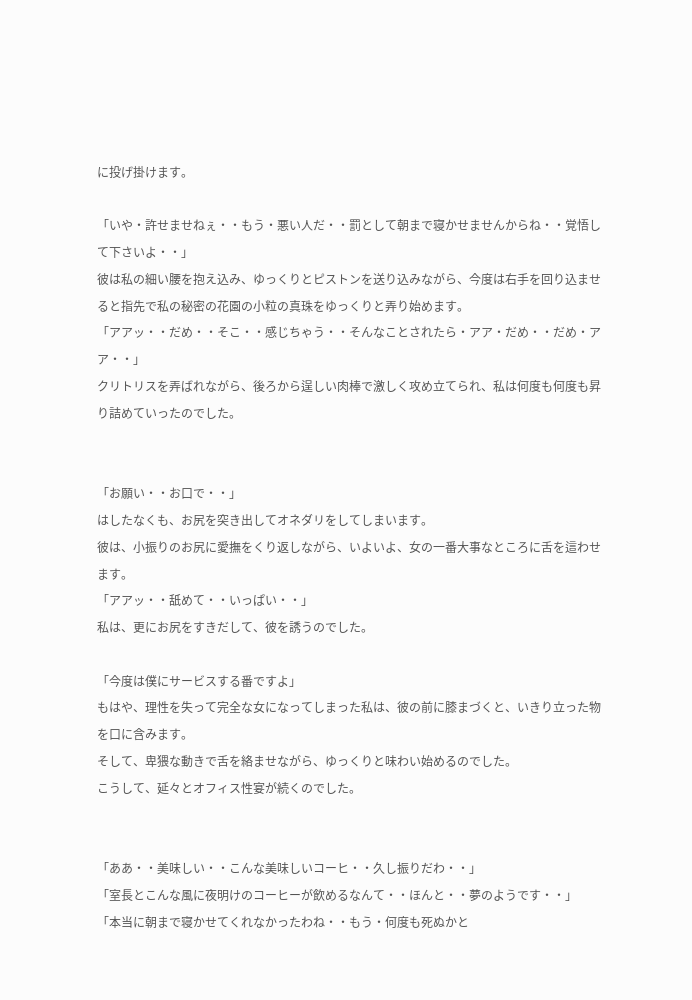に投げ掛けます。

「いや・許せませねぇ・・もう・悪い人だ・・罰として朝まで寝かせませんからね・・覚悟して下さいよ・・」
彼は私の細い腰を抱え込み、ゆっくりとピストンを送り込みながら、今度は右手を回り込ませると指先で私の秘密の花園の小粒の真珠をゆっくりと弄り始めます。
「アアッ・・だめ・・そこ・・感じちゃう・・そんなことされたら・アア・だめ・・だめ・アア・・」
クリトリスを弄ばれながら、後ろから逞しい肉棒で激しく攻め立てられ、私は何度も何度も昇り詰めていったのでした。


「お願い・・お口で・・」
はしたなくも、お尻を突き出してオネダリをしてしまいます。
彼は、小振りのお尻に愛撫をくり返しながら、いよいよ、女の一番大事なところに舌を這わせます。
「アアッ・・舐めて・・いっぱい・・」
私は、更にお尻をすきだして、彼を誘うのでした。

「今度は僕にサービスする番ですよ」
もはや、理性を失って完全な女になってしまった私は、彼の前に膝まづくと、いきり立った物を口に含みます。
そして、卑猥な動きで舌を絡ませながら、ゆっくりと味わい始めるのでした。
こうして、延々とオフィス性宴が続くのでした。


「ああ・・美味しい・・こんな美味しいコーヒ・・久し振りだわ・・」
「室長とこんな風に夜明けのコーヒーが飲めるなんて・・ほんと・・夢のようです・・」
「本当に朝まで寝かせてくれなかったわね・・もう・何度も死ぬかと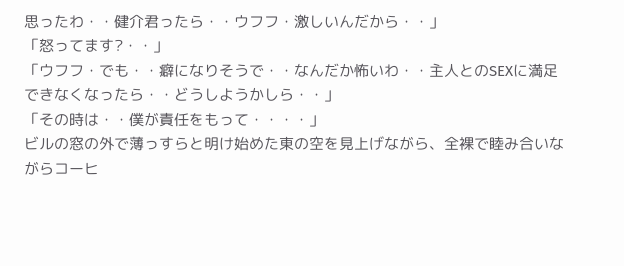思ったわ・・健介君ったら・・ウフフ・激しいんだから・・」
「怒ってます?・・」
「ウフフ・でも・・癖になりそうで・・なんだか怖いわ・・主人とのSEXに満足できなくなったら・・どうしようかしら・・」
「その時は・・僕が責任をもって・・・・」
ビルの窓の外で薄っすらと明け始めた東の空を見上げながら、全裸で睦み合いながらコーヒ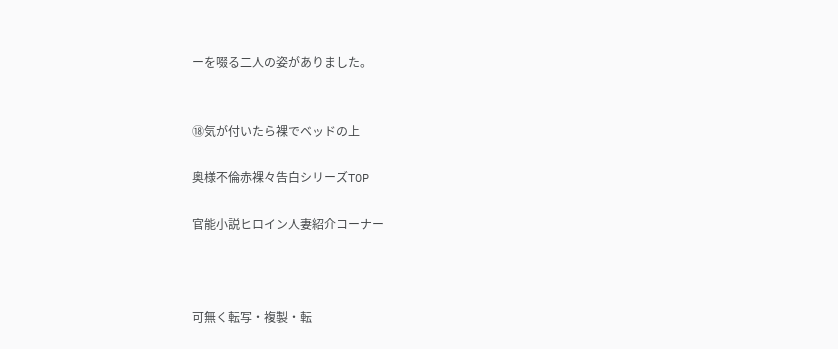ーを啜る二人の姿がありました。


⑱気が付いたら裸でベッドの上

奥様不倫赤裸々告白シリーズTOP

官能小説ヒロイン人妻紹介コーナー



可無く転写・複製・転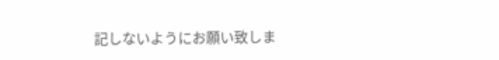記しないようにお願い致しま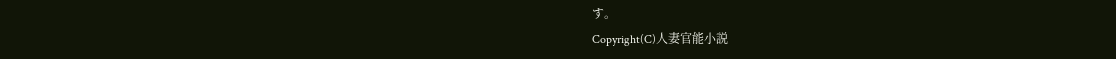す。
Copyright(C)人妻官能小説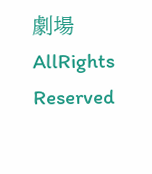劇場 AllRights Reserved